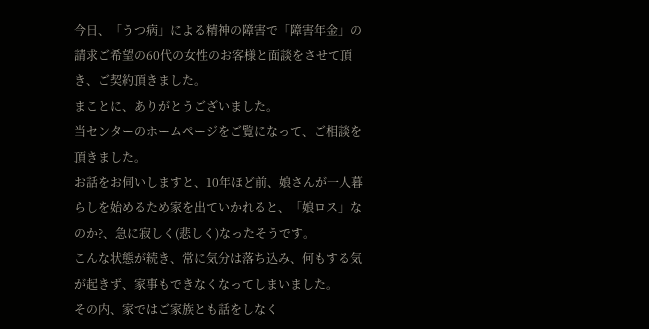今日、「うつ病」による精神の障害で「障害年金」の請求ご希望の60代の女性のお客様と面談をさせて頂き、ご契約頂きました。
まことに、ありがとうございました。
当センターのホームページをご覧になって、ご相談を頂きました。
お話をお伺いしますと、10年ほど前、娘さんが一人暮らしを始めるため家を出ていかれると、「娘ロス」なのか?、急に寂しく(悲しく)なったそうです。
こんな状態が続き、常に気分は落ち込み、何もする気が起きず、家事もできなくなってしまいました。
その内、家ではご家族とも話をしなく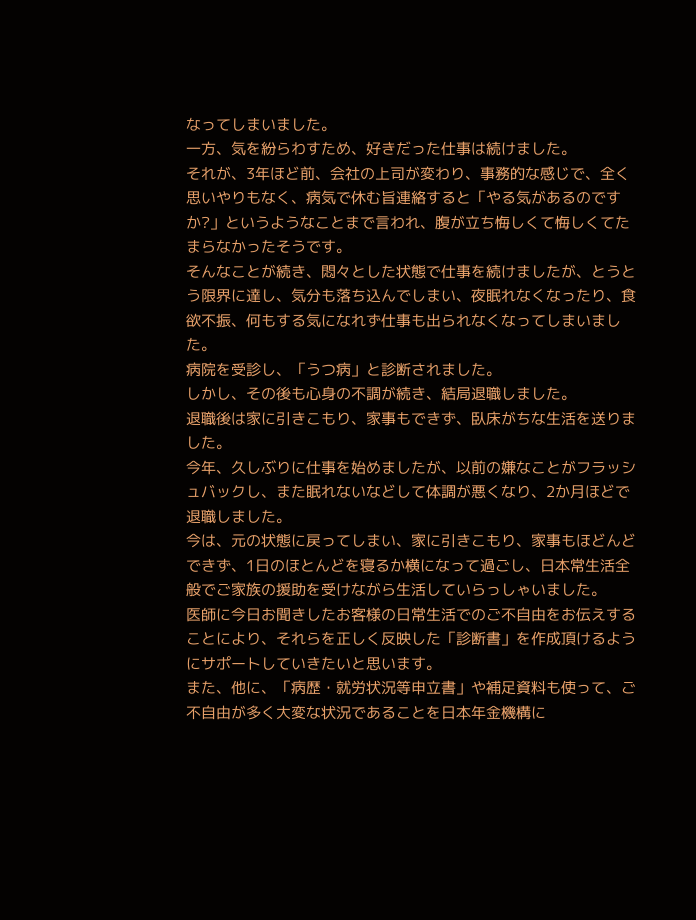なってしまいました。
一方、気を紛らわすため、好きだった仕事は続けました。
それが、3年ほど前、会社の上司が変わり、事務的な感じで、全く思いやりもなく、病気で休む旨連絡すると「やる気があるのですか?」というようなことまで言われ、腹が立ち悔しくて悔しくてたまらなかったそうです。
そんなことが続き、悶々とした状態で仕事を続けましたが、とうとう限界に達し、気分も落ち込んでしまい、夜眠れなくなったり、食欲不振、何もする気になれず仕事も出られなくなってしまいました。
病院を受診し、「うつ病」と診断されました。
しかし、その後も心身の不調が続き、結局退職しました。
退職後は家に引きこもり、家事もできず、臥床がちな生活を送りました。
今年、久しぶりに仕事を始めましたが、以前の嫌なことがフラッシュバックし、また眠れないなどして体調が悪くなり、2か月ほどで退職しました。
今は、元の状態に戻ってしまい、家に引きこもり、家事もほどんどできず、1日のほとんどを寝るか横になって過ごし、日本常生活全般でご家族の援助を受けながら生活していらっしゃいました。
医師に今日お聞きしたお客様の日常生活でのご不自由をお伝えすることにより、それらを正しく反映した「診断書」を作成頂けるようにサポートしていきたいと思います。
また、他に、「病歴・就労状況等申立書」や補足資料も使って、ご不自由が多く大変な状況であることを日本年金機構に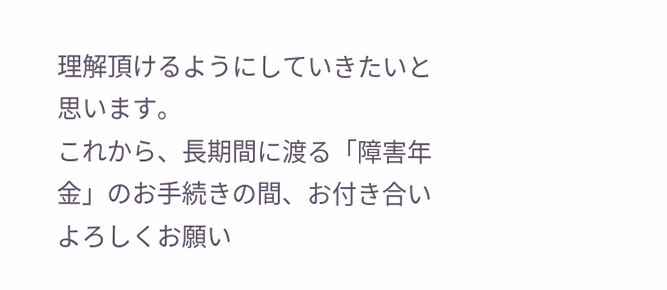理解頂けるようにしていきたいと思います。
これから、長期間に渡る「障害年金」のお手続きの間、お付き合いよろしくお願い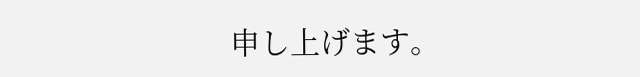申し上げます。